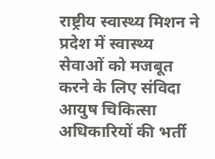राष्ट्रीय स्वास्थ्य मिशन ने प्रदेश में स्वास्थ्य सेवाओं को मजबूत करने के लिए संविदा आयुष चिकित्सा अधिकारियों की भर्ती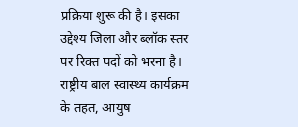प्रक्रिया शुरू की है। इसका उद्देश्य जिला और ब्लॉक स्तर पर रिक्त पदों को भरना है। राष्ट्रीय बाल स्वास्थ्य कार्यक्रम के तहत, आयुष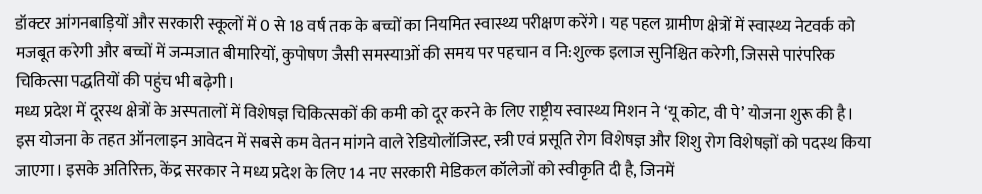डॉक्टर आंगनबाड़ियों और सरकारी स्कूलों में 0 से 18 वर्ष तक के बच्चों का नियमित स्वास्थ्य परीक्षण करेंगे। यह पहल ग्रामीण क्षेत्रों में स्वास्थ्य नेटवर्क को मजबूत करेगी और बच्चों में जन्मजात बीमारियों, कुपोषण जैसी समस्याओं की समय पर पहचान व नि:शुल्क इलाज सुनिश्चित करेगी, जिससे पारंपरिक चिकित्सा पद्धतियों की पहुंच भी बढ़ेगी।
मध्य प्रदेश में दूरस्थ क्षेत्रों के अस्पतालों में विशेषज्ञ चिकित्सकों की कमी को दूर करने के लिए राष्ट्रीय स्वास्थ्य मिशन ने ‘यू कोट, वी पे’ योजना शुरू की है। इस योजना के तहत ऑनलाइन आवेदन में सबसे कम वेतन मांगने वाले रेडियोलॉजिस्ट, स्त्री एवं प्रसूति रोग विशेषज्ञ और शिशु रोग विशेषज्ञों को पदस्थ किया जाएगा। इसके अतिरिक्त, केंद्र सरकार ने मध्य प्रदेश के लिए 14 नए सरकारी मेडिकल कॉलेजों को स्वीकृति दी है, जिनमें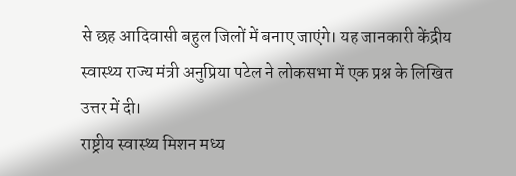से छह आदिवासी बहुल जिलों में बनाए जाएंगे। यह जानकारी केंद्रीय स्वास्थ्य राज्य मंत्री अनुप्रिया पटेल ने लोकसभा में एक प्रश्न के लिखित उत्तर में दी।
राष्ट्रीय स्वास्थ्य मिशन मध्य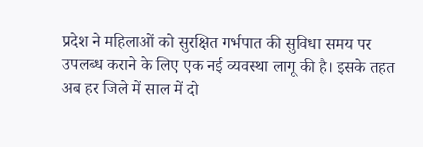प्रदेश ने महिलाओं को सुरक्षित गर्भपात की सुविधा समय पर उपलब्ध कराने के लिए एक नई व्यवस्था लागू की है। इसके तहत अब हर जिले में साल में दो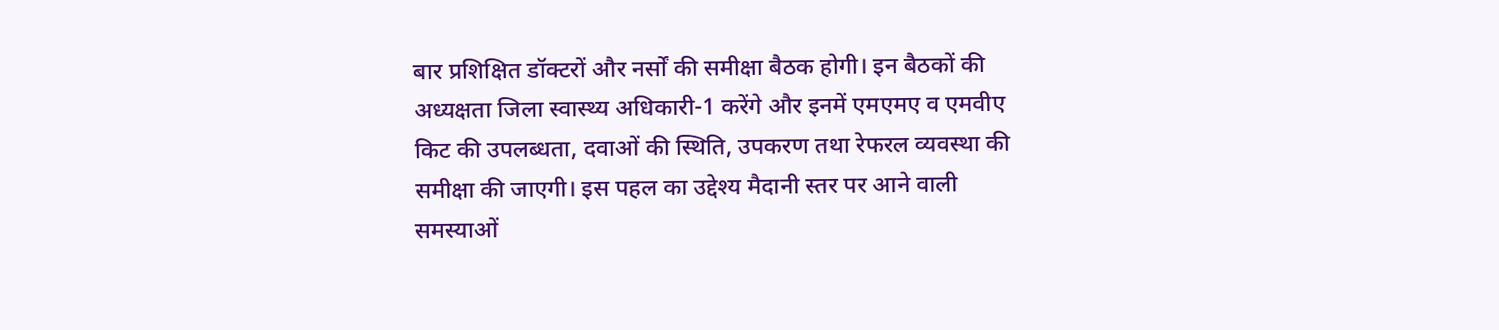बार प्रशिक्षित डॉक्टरों और नर्सों की समीक्षा बैठक होगी। इन बैठकों की अध्यक्षता जिला स्वास्थ्य अधिकारी-1 करेंगे और इनमें एमएमए व एमवीए किट की उपलब्धता, दवाओं की स्थिति, उपकरण तथा रेफरल व्यवस्था की समीक्षा की जाएगी। इस पहल का उद्देश्य मैदानी स्तर पर आने वाली समस्याओं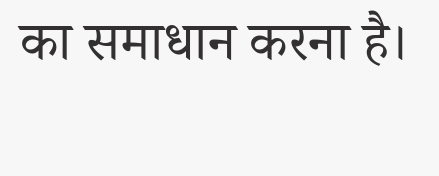का समाधान करना है।